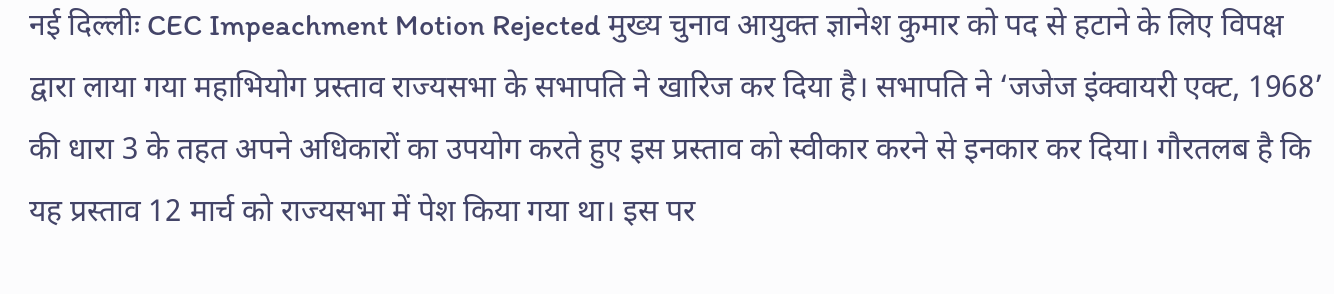नई दिल्लीः CEC Impeachment Motion Rejected मुख्य चुनाव आयुक्त ज्ञानेश कुमार को पद से हटाने के लिए विपक्ष द्वारा लाया गया महाभियोग प्रस्ताव राज्यसभा के सभापति ने खारिज कर दिया है। सभापति ने ‘जजेज इंक्वायरी एक्ट, 1968’ की धारा 3 के तहत अपने अधिकारों का उपयोग करते हुए इस प्रस्ताव को स्वीकार करने से इनकार कर दिया। गौरतलब है कि यह प्रस्ताव 12 मार्च को राज्यसभा में पेश किया गया था। इस पर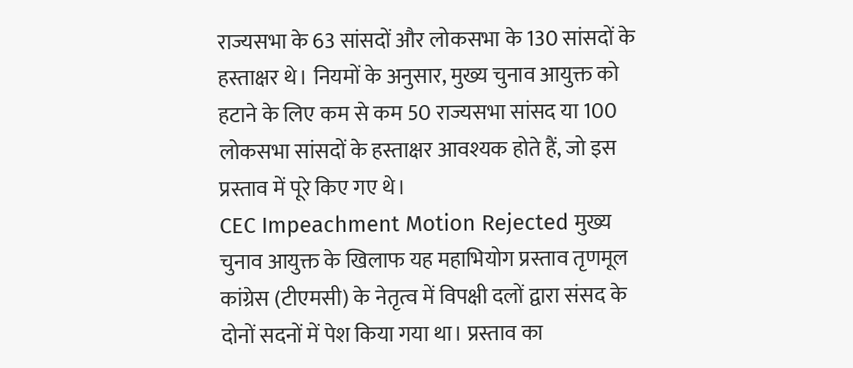राज्यसभा के 63 सांसदों और लोकसभा के 130 सांसदों के हस्ताक्षर थे। नियमों के अनुसार, मुख्य चुनाव आयुक्त को हटाने के लिए कम से कम 50 राज्यसभा सांसद या 100 लोकसभा सांसदों के हस्ताक्षर आवश्यक होते हैं, जो इस प्रस्ताव में पूरे किए गए थे।
CEC Impeachment Motion Rejected मुख्य चुनाव आयुक्त के खिलाफ यह महाभियोग प्रस्ताव तृणमूल कांग्रेस (टीएमसी) के नेतृत्व में विपक्षी दलों द्वारा संसद के दोनों सदनों में पेश किया गया था। प्रस्ताव का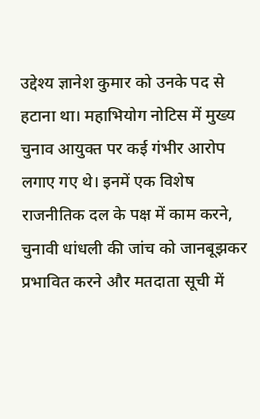उद्देश्य ज्ञानेश कुमार को उनके पद से हटाना था। महाभियोग नोटिस में मुख्य चुनाव आयुक्त पर कई गंभीर आरोप लगाए गए थे। इनमें एक विशेष राजनीतिक दल के पक्ष में काम करने, चुनावी धांधली की जांच को जानबूझकर प्रभावित करने और मतदाता सूची में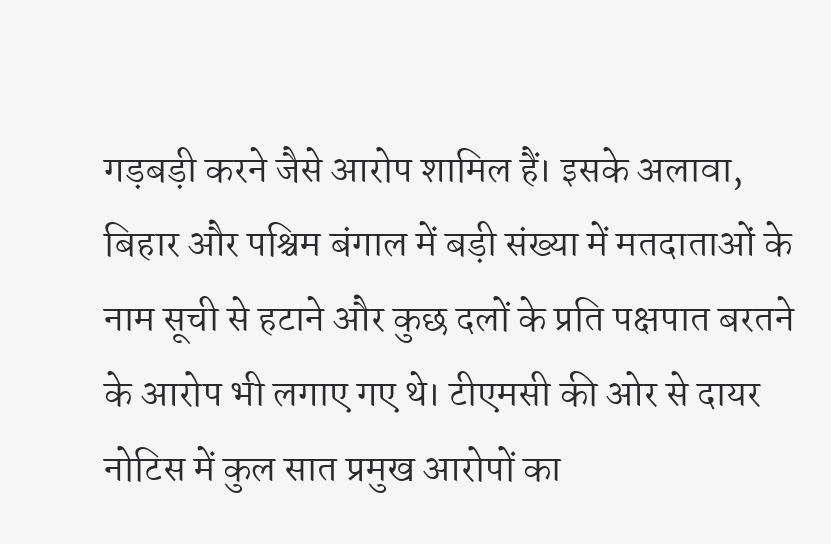गड़बड़ी करने जैसे आरोप शामिल हैं। इसके अलावा, बिहार और पश्चिम बंगाल में बड़ी संख्या में मतदाताओं के नाम सूची से हटाने और कुछ दलों के प्रति पक्षपात बरतने के आरोप भी लगाए गए थे। टीएमसी की ओर से दायर नोटिस में कुल सात प्रमुख आरोपों का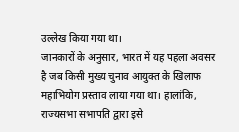उल्लेख किया गया था।
जानकारों के अनुसार, भारत में यह पहला अवसर है जब किसी मुख्य चुनाव आयुक्त के खिलाफ महाभियोग प्रस्ताव लाया गया था। हालांकि, राज्यसभा सभापति द्वारा इसे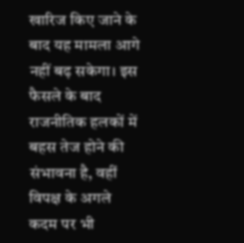खारिज किए जाने के बाद यह मामला आगे नहीं बढ़ सकेगा। इस फैसले के बाद राजनीतिक हलकों में बहस तेज होने की संभावना है, वहीं विपक्ष के अगले कदम पर भी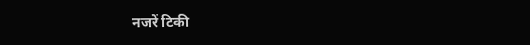नजरें टिकी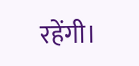रहेंगी।